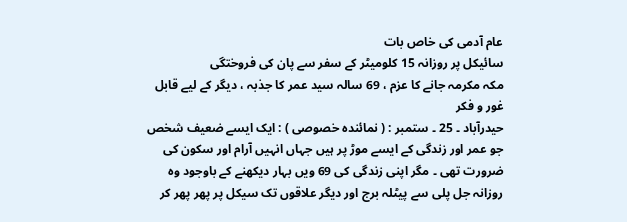عام آدمی کی خاص بات
سائیکل پر روزانہ 15 کلومیٹر کے سفر سے پان کی فروختگی
مکہ مکرمہ جانے کا عزم ، 69 سالہ سید عمر کا جذبہ ، دیگر کے لیے قابل غور و فکر
حیدرآباد ۔ 25 ۔ ستمبر : ( نمائندہ خصوصی ) : ایک ایسے ضعیف شخص جو عمر اور زندگی کے ایسے موڑ پر ہیں جہاں انہیں آرام اور سکون کی ضرورت تھی ۔ مگر اپنی زندگی کی 69 ویں بہار دیکھنے کے باوجود وہ روزانہ جل پلی سے پیٹلہ برج اور دیگر علاقوں تک سیکل پر پھر پھر کر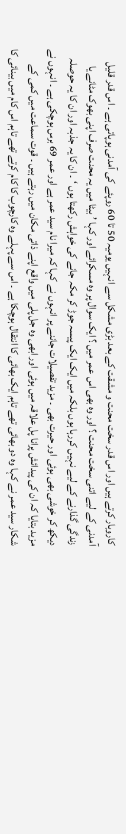کاروبار کرتے ہیں اور اس قدر سخت محنت و مشقت کے بعد بڑی مشکل سے انہیں یومیہ 50 تا 60 روپئے کی آمدنی ہوپاتی ہے ۔ اس قدر قلیل آمدنی کے لیے اتنی سخت محنت ؟ اور وہ بھی اس عمر میں ؟ ایک سوال پر وہ مسکرائے اور کہا ’ بیٹا میں یہ محنت صرف اپنی بھوک مٹانے یا زندگی گذارنے کے لیے نہیں کررہا ہوں بلکہ میں ایک ایک پیسہ جوڑ کر مکہ جانے کی خواہش رکھتا ہوں ‘ ۔ ان کا یہ جذبہ اور ان کا یہ حوصلہ دیکھ کر خوشی بھی ہوئی اور حیرت بھی ۔ مزید تفصیلات جاننے پر انہوں نے کہا کہ میرا نام سید عمر ہے اور عمر 69 برس ہوچکی ہے ۔ انہوں نے مزید بتایا کہ ان کی پیدائش پرانا پل علاقہ میں ہوئی اور ابھی وہ جل پلی میں واقع اپنے ذاتی مکان میں رہتے ہیں ۔ قوت سماعت میں کمی کے شکار سید عمر نے کہا وہ دو بھائی تھے تاہم ایک بھائی کا انتقال ہوچکا ہے ۔ اس سے پہلے وہ کارچوب کا کام کرتے تھے تاہم اس کام میں بینائی کا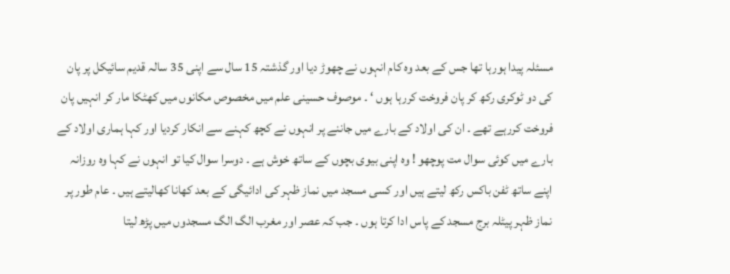مسئلہ پیدا ہورہا تھا جس کے بعد وہ کام انہوں نے چھوڑ دیا اور گذشتہ 15 سال سے اپنی 35 سالہ قدیم سائیکل پر پان کی دو ٹوکری رکھ کر پان فروخت کررہا ہوں ‘ ۔ موصوف حسینی علم میں مخصوص مکانوں میں کھٹکا مار کر انہیں پان فروخت کررہے تھے ۔ ان کی اولاد کے بارے میں جاننے پر انہوں نے کچھ کہنے سے انکار کردیا اور کہا ہماری اولاد کے بارے میں کوئی سوال مت پوچھو ! وہ اپنی بیوی بچوں کے ساتھ خوش ہے ۔ دوسرا سوال کیا تو انہوں نے کہا وہ روزانہ اپنے ساتھ ٹفن باکس رکھ لیتے ہیں اور کسی مسجد میں نماز ظہر کی ادائیگی کے بعد کھانا کھالیتے ہیں ۔ عام طور پر نماز ظہر پیٹلہ برج مسجد کے پاس ادا کرتا ہوں ۔ جب کہ عصر اور مغرب الگ الگ مسجدوں میں پڑھ لیتا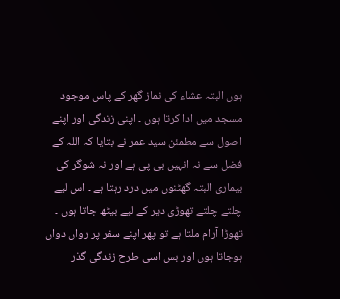ہوں البتہ عشاء کی نماز گھر کے پاس موجود مسجد میں ادا کرتا ہوں ۔ اپنی زندگی اور اپنے اصول سے مطمئن سید عمر نے بتایا کہ اللہ کے فضل سے نہ انہیں بی پی ہے اور نہ شوگر کی بیماری البتہ گھٹنوں میں درد رہتا ہے ۔ اس لیے چلتے چلتے تھوڑی دیر کے لیے بیٹھ جاتا ہوں ۔ تھوڑا آرام ملتا ہے تو پھر اپنے سفر پر رواں دواں ہوجاتا ہوں اور بس اسی طرح زندگی گذر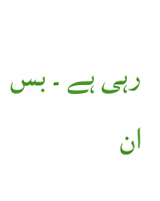رہی ہے ۔ بس ان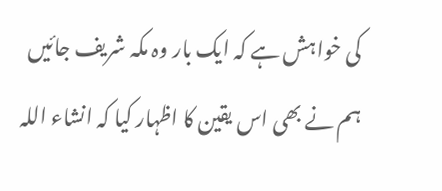کی خواہش ہے کہ ایک بار وہ مکہ شریف جائیں ہم نے بھی اس یقین کا اظہار کیا کہ انشاء اللہ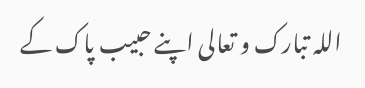اللہ تبارک و تعالی اپنے حبیب پاک کے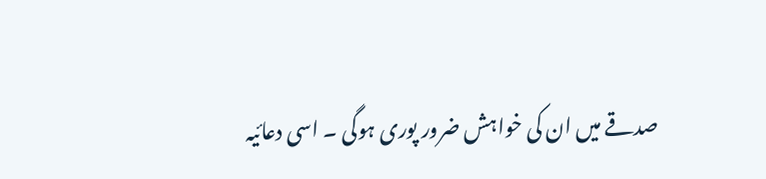صدقے میں ان کی خواہش ضرور پوری ہوگی ۔ اسی دعائیہ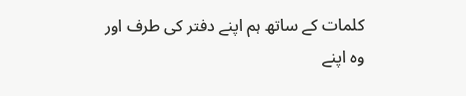کلمات کے ساتھ ہم اپنے دفتر کی طرف اور وہ اپنے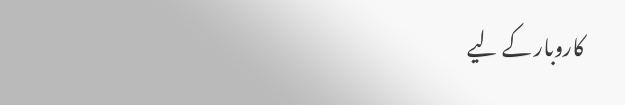کاروبار کے لیے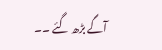آگے بڑھ گئے ۔۔